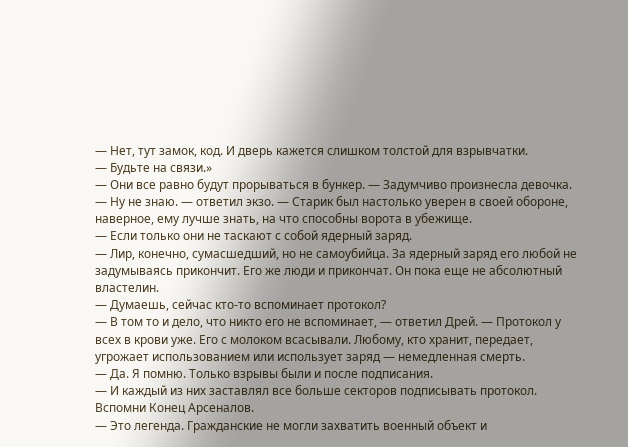— Нет, тут замок, код. И дверь кажется слишком толстой для взрывчатки.
— Будьте на связи.»
— Они все равно будут прорываться в бункер. — Задумчиво произнесла девочка.
— Ну не знаю. — ответил экзо. — Старик был настолько уверен в своей обороне, наверное, ему лучше знать, на что способны ворота в убежище.
— Если только они не таскают с собой ядерный заряд.
— Лир, конечно, сумасшедший, но не самоубийца. За ядерный заряд его любой не задумываясь прикончит. Его же люди и прикончат. Он пока еще не абсолютный властелин.
— Думаешь, сейчас кто-то вспоминает протокол?
— В том то и дело, что никто его не вспоминает, — ответил Дрей. — Протокол у всех в крови уже. Его с молоком всасывали. Любому, кто хранит, передает, угрожает использованием или использует заряд — немедленная смерть.
— Да. Я помню. Только взрывы были и после подписания.
— И каждый из них заставлял все больше секторов подписывать протокол. Вспомни Конец Арсеналов.
— Это легенда. Гражданские не могли захватить военный объект и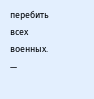перебить всех военных.
—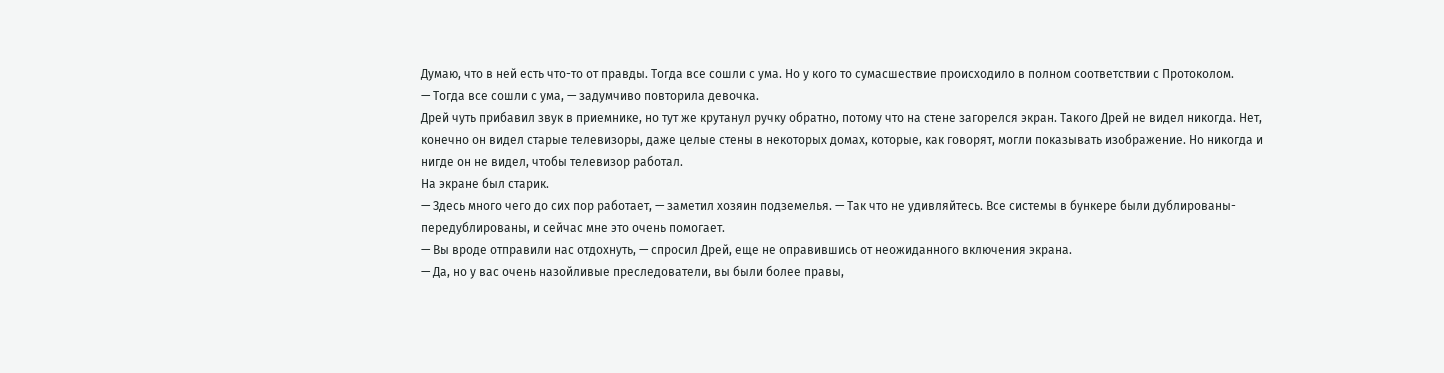Думаю, что в ней есть что-то от правды. Тогда все сошли с ума. Но у кого то сумасшествие происходило в полном соответствии с Протоколом.
— Тогда все сошли с ума, — задумчиво повторила девочка.
Дрей чуть прибавил звук в приемнике, но тут же крутанул ручку обратно, потому что на стене загорелся экран. Такого Дрей не видел никогда. Нет, конечно он видел старые телевизоры, даже целые стены в некоторых домах, которые, как говорят, могли показывать изображение. Но никогда и нигде он не видел, чтобы телевизор работал.
На экране был старик.
— Здесь много чего до сих пор работает, — заметил хозяин подземелья. — Так что не удивляйтесь. Все системы в бункере были дублированы-передублированы, и сейчас мне это очень помогает.
— Вы вроде отправили нас отдохнуть, — спросил Дрей, еще не оправившись от неожиданного включения экрана.
— Да, но у вас очень назойливые преследователи, вы были более правы,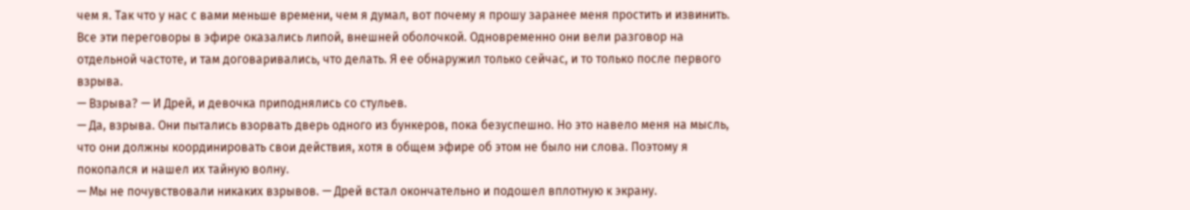чем я. Так что у нас с вами меньше времени, чем я думал, вот почему я прошу заранее меня простить и извинить. Все эти переговоры в эфире оказались липой, внешней оболочкой. Одновременно они вели разговор на отдельной частоте, и там договаривались, что делать. Я ее обнаружил только сейчас, и то только после первого взрыва.
— Взрыва? — И Дрей, и девочка приподнялись со стульев.
— Да, взрыва. Они пытались взорвать дверь одного из бункеров, пока безуспешно. Но это навело меня на мысль, что они должны координировать свои действия, хотя в общем эфире об этом не было ни слова. Поэтому я покопался и нашел их тайную волну.
— Мы не почувствовали никаких взрывов. — Дрей встал окончательно и подошел вплотную к экрану.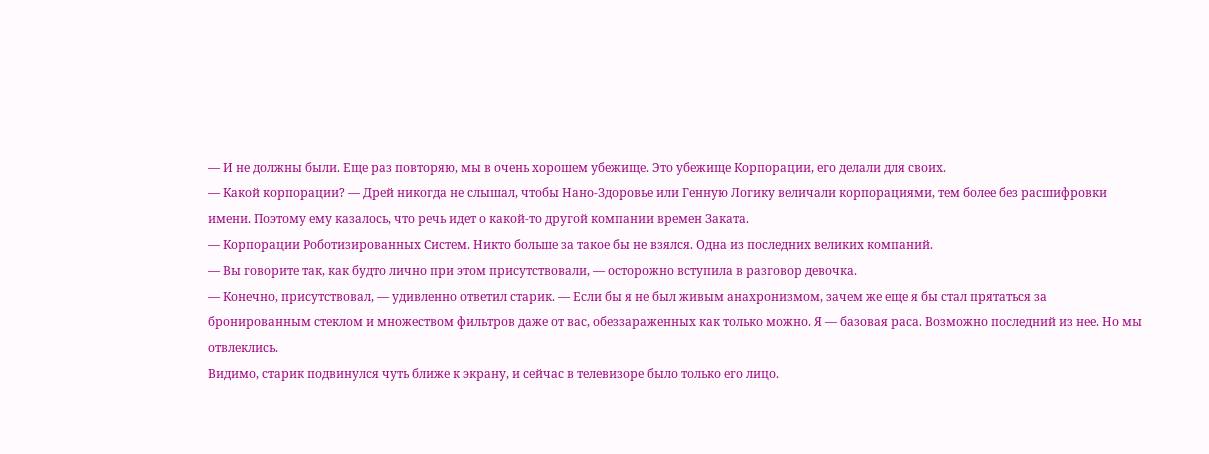— И не должны были. Еще раз повторяю, мы в очень хорошем убежище. Это убежище Корпорации, его делали для своих.
— Какой корпорации? — Дрей никогда не слышал, чтобы Нано-Здоровье или Генную Логику величали корпорациями, тем более без расшифровки имени. Поэтому ему казалось, что речь идет о какой-то другой компании времен Заката.
— Корпорации Роботизированных Систем. Никто больше за такое бы не взялся. Одна из последних великих компаний.
— Вы говорите так, как будто лично при этом присутствовали, — осторожно вступила в разговор девочка.
— Конечно, присутствовал, — удивленно ответил старик. — Если бы я не был живым анахронизмом, зачем же еще я бы стал прятаться за бронированным стеклом и множеством фильтров даже от вас, обеззараженных как только можно. Я — базовая раса. Возможно последний из нее. Но мы отвлеклись.
Видимо, старик подвинулся чуть ближе к экрану, и сейчас в телевизоре было только его лицо.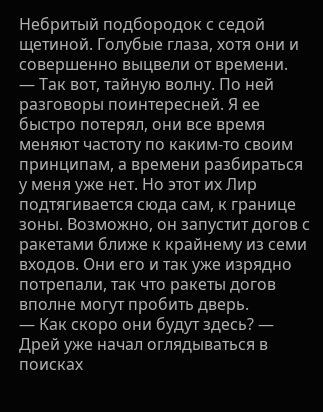Небритый подбородок с седой щетиной. Голубые глаза, хотя они и совершенно выцвели от времени.
— Так вот, тайную волну. По ней разговоры поинтересней. Я ее быстро потерял, они все время меняют частоту по каким-то своим принципам, а времени разбираться у меня уже нет. Но этот их Лир подтягивается сюда сам, к границе зоны. Возможно, он запустит догов с ракетами ближе к крайнему из семи входов. Они его и так уже изрядно потрепали, так что ракеты догов вполне могут пробить дверь.
— Как скоро они будут здесь? — Дрей уже начал оглядываться в поисках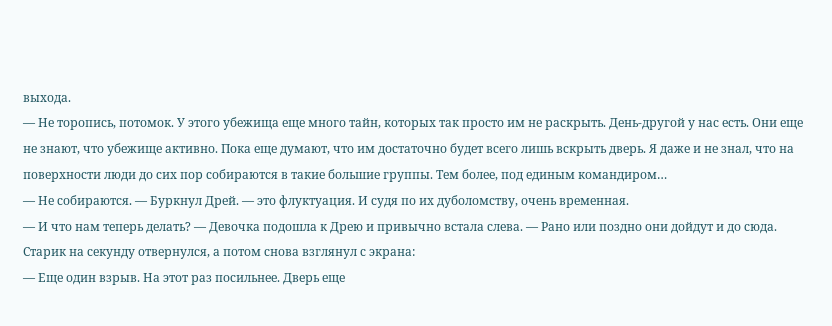выхода.
— Не торопись, потомок. У этого убежища еще много тайн, которых так просто им не раскрыть. День-другой у нас есть. Они еще не знают, что убежище активно. Пока еще думают, что им достаточно будет всего лишь вскрыть дверь. Я даже и не знал, что на поверхности люди до сих пор собираются в такие большие группы. Тем более, под единым командиром…
— Не собираются. — Буркнул Дрей. — это флуктуация. И судя по их дуболомству, очень временная.
— И что нам теперь делать? — Девочка подошла к Дрею и привычно встала слева. — Рано или поздно они дойдут и до сюда.
Старик на секунду отвернулся, а потом снова взглянул с экрана:
— Еще один взрыв. На этот раз посильнее. Дверь еще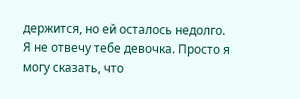держится, но ей осталось недолго. Я не отвечу тебе девочка. Просто я могу сказать, что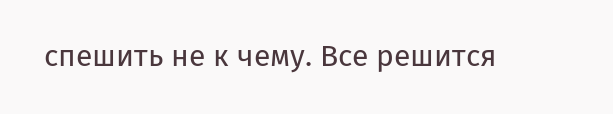спешить не к чему. Все решится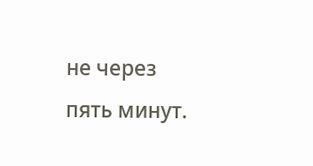не через пять минут.